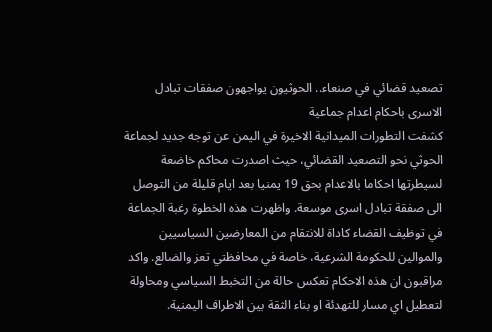تصعيد قضائي في صنعاء.. الحوثيون يواجهون صفقات تبادل الاسرى باحكام اعدام جماعية
كشفت التطورات الميدانية الاخيرة في اليمن عن توجه جديد لجماعة الحوثي نحو التصعيد القضائي، حيث اصدرت محاكم خاضعة لسيطرتها احكاما بالاعدام بحق 19 يمنيا بعد ايام قليلة من التوصل الى صفقة تبادل اسرى موسعة. واظهرت هذه الخطوة رغبة الجماعة في توظيف القضاء كاداة للانتقام من المعارضين السياسيين والموالين للحكومة الشرعية، خاصة في محافظتي تعز والضالع. واكد مراقبون ان هذه الاحكام تعكس حالة من التخبط السياسي ومحاولة لتعطيل اي مسار للتهدئة او بناء الثقة بين الاطراف اليمنية.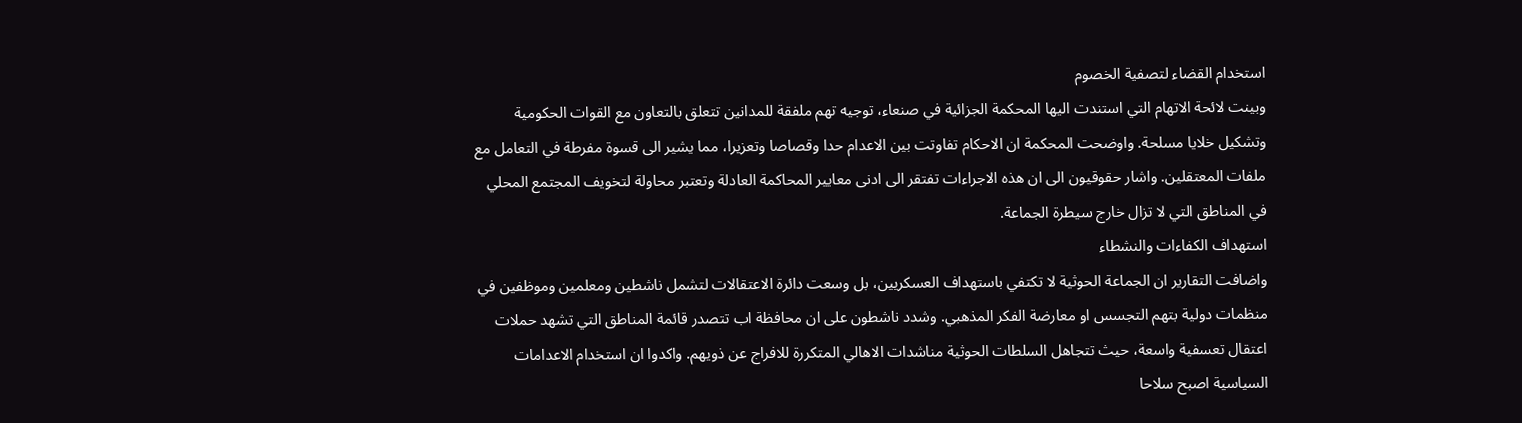استخدام القضاء لتصفية الخصوم
وبينت لائحة الاتهام التي استندت اليها المحكمة الجزائية في صنعاء، توجيه تهم ملفقة للمدانين تتعلق بالتعاون مع القوات الحكومية وتشكيل خلايا مسلحة. واوضحت المحكمة ان الاحكام تفاوتت بين الاعدام حدا وقصاصا وتعزيرا، مما يشير الى قسوة مفرطة في التعامل مع ملفات المعتقلين. واشار حقوقيون الى ان هذه الاجراءات تفتقر الى ادنى معايير المحاكمة العادلة وتعتبر محاولة لتخويف المجتمع المحلي في المناطق التي لا تزال خارج سيطرة الجماعة.
استهداف الكفاءات والنشطاء
واضافت التقارير ان الجماعة الحوثية لا تكتفي باستهداف العسكريين، بل وسعت دائرة الاعتقالات لتشمل ناشطين ومعلمين وموظفين في منظمات دولية بتهم التجسس او معارضة الفكر المذهبي. وشدد ناشطون على ان محافظة اب تتصدر قائمة المناطق التي تشهد حملات اعتقال تعسفية واسعة، حيث تتجاهل السلطات الحوثية مناشدات الاهالي المتكررة للافراج عن ذويهم. واكدوا ان استخدام الاعدامات السياسية اصبح سلاحا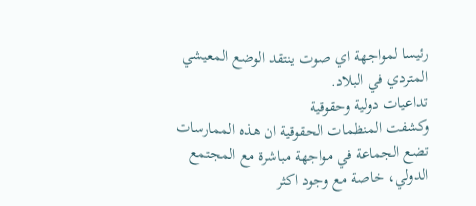رئيسا لمواجهة اي صوت ينتقد الوضع المعيشي المتردي في البلاد.
تداعيات دولية وحقوقية
وكشفت المنظمات الحقوقية ان هذه الممارسات تضع الجماعة في مواجهة مباشرة مع المجتمع الدولي، خاصة مع وجود اكثر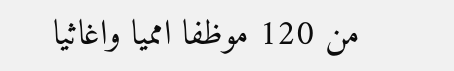من 120 موظفا امميا واغاثيا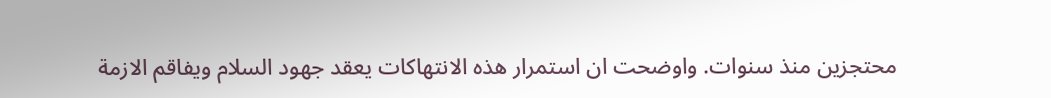محتجزين منذ سنوات. واوضحت ان استمرار هذه الانتهاكات يعقد جهود السلام ويفاقم الازمة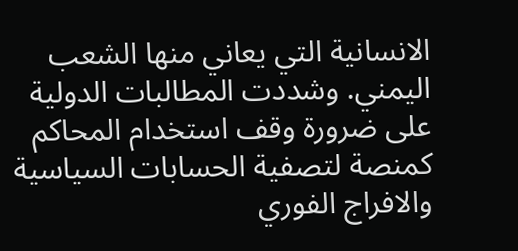الانسانية التي يعاني منها الشعب اليمني. وشددت المطالبات الدولية على ضرورة وقف استخدام المحاكم كمنصة لتصفية الحسابات السياسية والافراج الفوري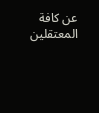عن كافة المعتقلين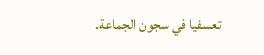تعسفيا في سجون الجماعة.